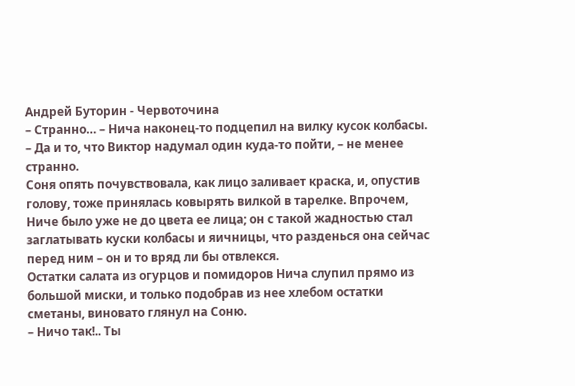Андрей Буторин - Червоточина
– Странно… – Нича наконец-то подцепил на вилку кусок колбасы. – Да и то, что Виктор надумал один куда-то пойти, – не менее странно.
Соня опять почувствовала, как лицо заливает краска, и, опустив голову, тоже принялась ковырять вилкой в тарелке. Впрочем, Ниче было уже не до цвета ее лица; он с такой жадностью стал заглатывать куски колбасы и яичницы, что разденься она сейчас перед ним – он и то вряд ли бы отвлекся.
Остатки салата из огурцов и помидоров Нича слупил прямо из большой миски, и только подобрав из нее хлебом остатки сметаны, виновато глянул на Соню.
– Ничо так!.. Ты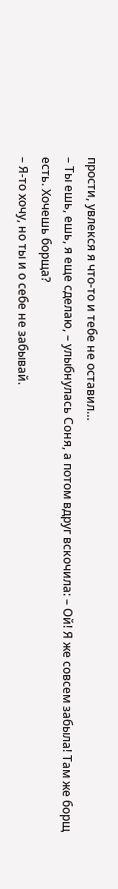прости, увлекся я что-то и тебе не оставил…
– Ты ешь, ешь, я еще сделаю, – улыбнулась Соня, а потом вдруг вскочила: – Ой! Я же совсем забыла! Там же борщ есть. Хочешь борща?
– Я-то хочу, но ты и о себе не забывай.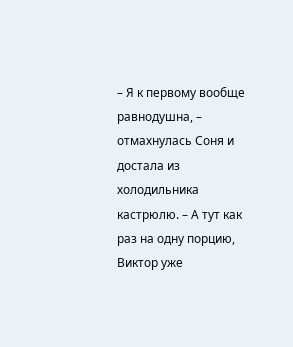– Я к первому вообще равнодушна, – отмахнулась Соня и достала из холодильника кастрюлю. – А тут как раз на одну порцию, Виктор уже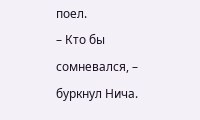поел.
– Кто бы сомневался, – буркнул Нича.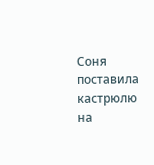Соня поставила кастрюлю на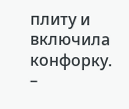плиту и включила конфорку.
–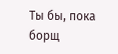Ты бы, пока борщ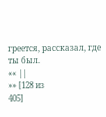греется, рассказал, где ты был.
«« ||
»» [128 из
405]